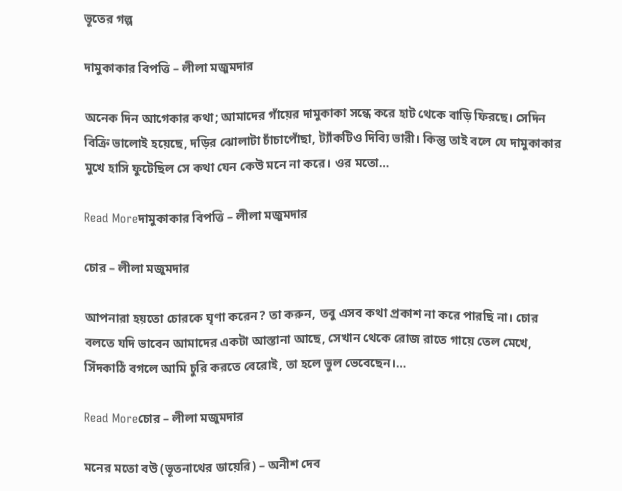ভূতের গল্প

দামুকাকার বিপত্তি – লীলা মজুমদার

অনেক দিন আগেকার কথা; আমাদের গাঁয়ের দামুকাকা সন্ধে করে হাট থেকে বাড়ি ফিরছে। সেদিন বিক্রি ভালোই হয়েছে, দড়ির ঝোলাটা চাঁচাপোঁছা, ট্যাঁকটিও দিব্যি ভারী। কিন্তু তাই বলে যে দামুকাকার মুখে হাসি ফুটেছিল সে কথা যেন কেউ মনে না করে। ওর মতো…

Read Moreদামুকাকার বিপত্তি – লীলা মজুমদার

চোর – লীলা মজুমদার

আপনারা হয়তো চোরকে ঘৃণা করেন? তা করুন, তবু এসব কথা প্রকাশ না করে পারছি না। চোর বলতে যদি ভাবেন আমাদের একটা আস্তানা আছে, সেখান থেকে রোজ রাতে গায়ে তেল মেখে, সিঁদকাঠি বগলে আমি চুরি করতে বেরোই, তা হলে ভুল ভেবেছেন।…

Read Moreচোর – লীলা মজুমদার

মনের মতো বউ (ভূতনাথের ডায়েরি) – অনীশ দেব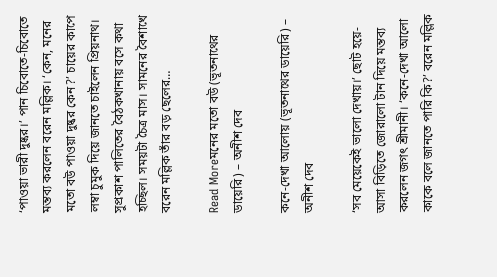‘পাওয়া ভারী দুষ্কর।’ পান চিবোতে-চিবোতে মন্তব্য করলেন বরেন মল্লিক। ‘কেন, মনের মতো বউ পাওয়া দুষ্কর কেন?’ চায়ের কাপে লম্বা চুমুক দিয়ে জানতে চাইলেন প্রিয়নাথ। সুপ্রকাশ পালিতের বৈঠকখানায় বসে কথা হচ্ছিল। সময়টা চৈত্র মাস। সামনের বৈশাখে বরেন মল্লিক তাঁর বড় ছেলের…

Read Moreমনের মতো বউ (ভূতনাথের ডায়েরি) – অনীশ দেব

কনে-দেখা আলোয় (ভূতনাথের ডায়েরি) – অনীশ দেব

‘সব মেয়েকেই ভালো দেখায়।’ ছোট হয়ে-আসা বিড়িতে জোরালো টান দিয়ে মন্তব্য করলেন জগৎ শ্রীমানী। ‘কনে-দেখা আলো কাকে বলে জানতে পারি কি?’ বরেন মল্লিক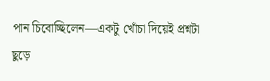পান চিবোচ্ছিলেন—একটু খোঁচা দিয়েই প্রশ্নটা ছুড়ে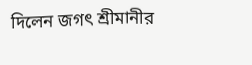দিলেন জগৎ শ্রীমানীর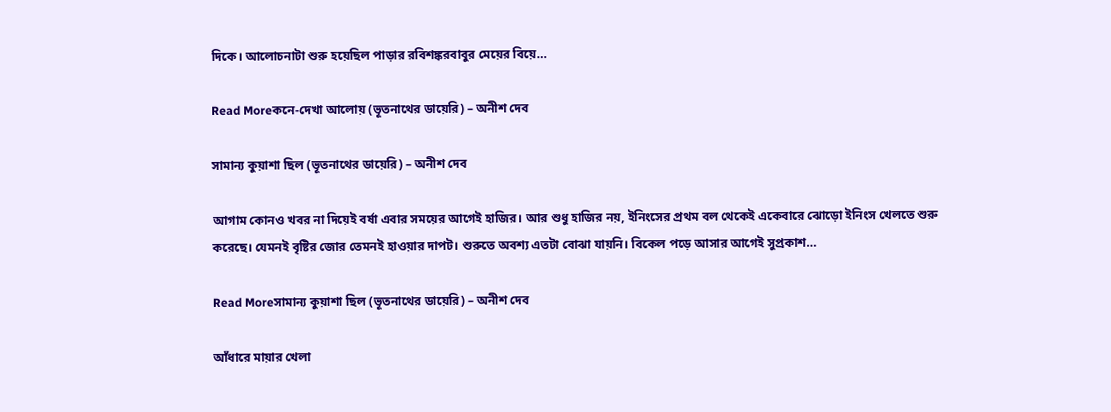দিকে। আলোচনাটা শুরু হয়েছিল পাড়ার রবিশঙ্করবাবুর মেয়ের বিয়ে…

Read Moreকনে-দেখা আলোয় (ভূতনাথের ডায়েরি) – অনীশ দেব

সামান্য কুয়াশা ছিল (ভূতনাথের ডায়েরি) – অনীশ দেব

আগাম কোনও খবর না দিয়েই বর্ষা এবার সময়ের আগেই হাজির। আর শুধু হাজির নয়, ইনিংসের প্রথম বল থেকেই একেবারে ঝোড়ো ইনিংস খেলতে শুরু করেছে। যেমনই বৃষ্টির জোর তেমনই হাওয়ার দাপট। শুরুতে অবশ্য এতটা বোঝা যায়নি। বিকেল পড়ে আসার আগেই সুপ্রকাশ…

Read Moreসামান্য কুয়াশা ছিল (ভূতনাথের ডায়েরি) – অনীশ দেব

আঁধারে মায়ার খেলা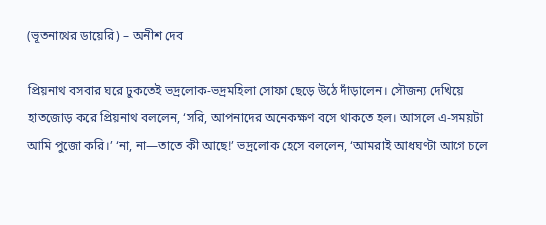(ভূতনাথের ডায়েরি) – অনীশ দেব

প্রিয়নাথ বসবার ঘরে ঢুকতেই ভদ্রলোক-ভদ্রমহিলা সোফা ছেড়ে উঠে দাঁড়ালেন। সৌজন্য দেখিয়ে হাতজোড় করে প্রিয়নাথ বললেন, ‘সরি, আপনাদের অনেকক্ষণ বসে থাকতে হল। আসলে এ-সময়টা আমি পুজো করি।’ ‘না, না—তাতে কী আছে!’ ভদ্রলোক হেসে বললেন, ‘আমরাই আধঘণ্টা আগে চলে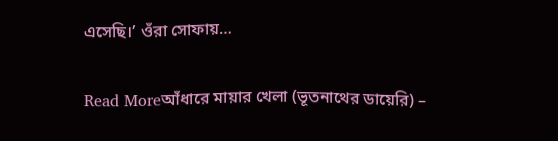এসেছি।’ ওঁরা সোফায়…

Read Moreআঁধারে মায়ার খেলা (ভূতনাথের ডায়েরি) –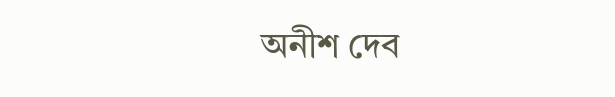অনীশ দেব